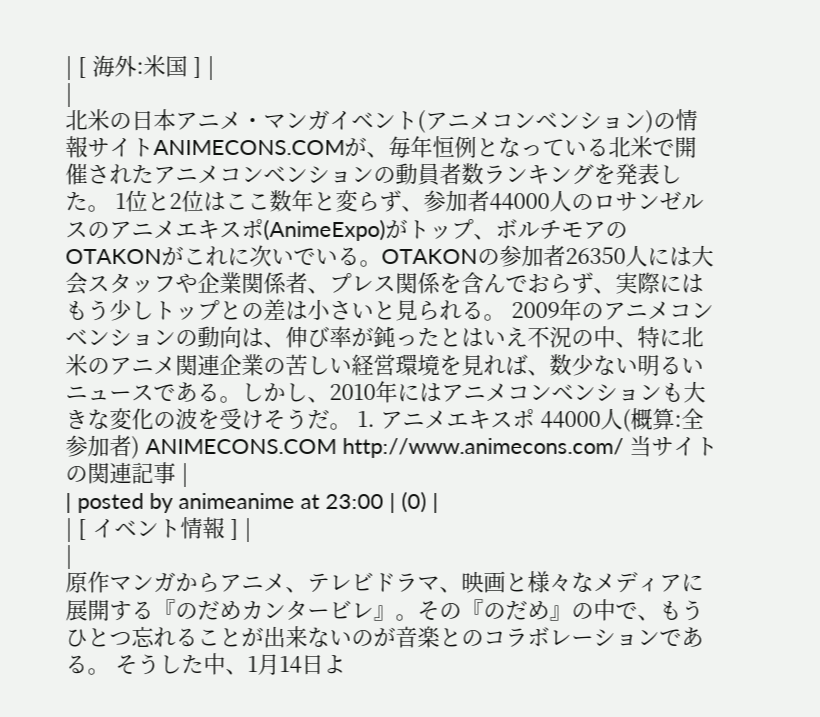| [ 海外:米国 ] |
|
北米の日本アニメ・マンガイベント(アニメコンベンション)の情報サイトANIMECONS.COMが、毎年恒例となっている北米で開催されたアニメコンベンションの動員者数ランキングを発表した。 1位と2位はここ数年と変らず、参加者44000人のロサンゼルスのアニメエキスポ(AnimeExpo)がトップ、ボルチモアのOTAKONがこれに次いでいる。OTAKONの参加者26350人には大会スタッフや企業関係者、プレス関係を含んでおらず、実際にはもう少しトップとの差は小さいと見られる。 2009年のアニメコンベンションの動向は、伸び率が鈍ったとはいえ不況の中、特に北米のアニメ関連企業の苦しい経営環境を見れば、数少ない明るいニュースである。しかし、2010年にはアニメコンベンションも大きな変化の波を受けそうだ。 1. アニメエキスポ 44000人(概算:全参加者) ANIMECONS.COM http://www.animecons.com/ 当サイトの関連記事 |
| posted by animeanime at 23:00 | (0) |
| [ イベント情報 ] |
|
原作マンガからアニメ、テレビドラマ、映画と様々なメディアに展開する『のだめカンタービレ』。その『のだめ』の中で、もうひとつ忘れることが出来ないのが音楽とのコラボレーションである。 そうした中、1月14日よ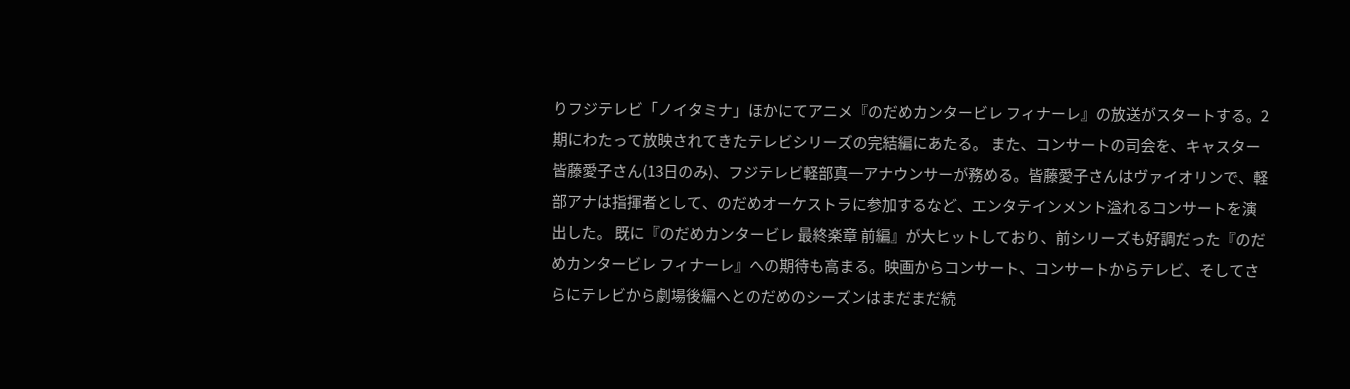りフジテレビ「ノイタミナ」ほかにてアニメ『のだめカンタービレ フィナーレ』の放送がスタートする。2期にわたって放映されてきたテレビシリーズの完結編にあたる。 また、コンサートの司会を、キャスター皆藤愛子さん(13日のみ)、フジテレビ軽部真一アナウンサーが務める。皆藤愛子さんはヴァイオリンで、軽部アナは指揮者として、のだめオーケストラに参加するなど、エンタテインメント溢れるコンサートを演出した。 既に『のだめカンタービレ 最終楽章 前編』が大ヒットしており、前シリーズも好調だった『のだめカンタービレ フィナーレ』への期待も高まる。映画からコンサート、コンサートからテレビ、そしてさらにテレビから劇場後編へとのだめのシーズンはまだまだ続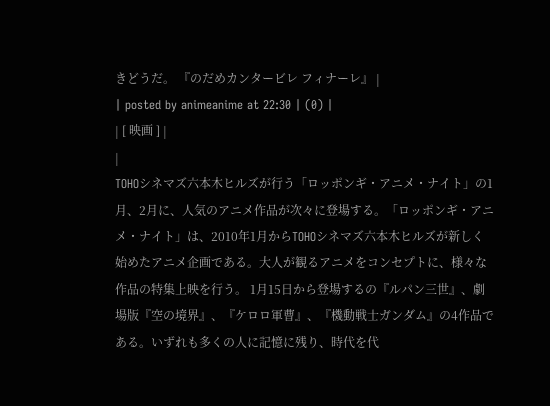きどうだ。 『のだめカンタービレ フィナーレ』 |
| posted by animeanime at 22:30 | (0) |
| [ 映画 ] |
|
TOHOシネマズ六本木ヒルズが行う「ロッポンギ・アニメ・ナイト」の1月、2月に、人気のアニメ作品が次々に登場する。「ロッポンギ・アニメ・ナイト」は、2010年1月からTOHOシネマズ六本木ヒルズが新しく始めたアニメ企画である。大人が観るアニメをコンセプトに、様々な作品の特集上映を行う。 1月15日から登場するの『ルパン三世』、劇場版『空の境界』、『ケロロ軍曹』、『機動戦士ガンダム』の4作品である。いずれも多くの人に記憶に残り、時代を代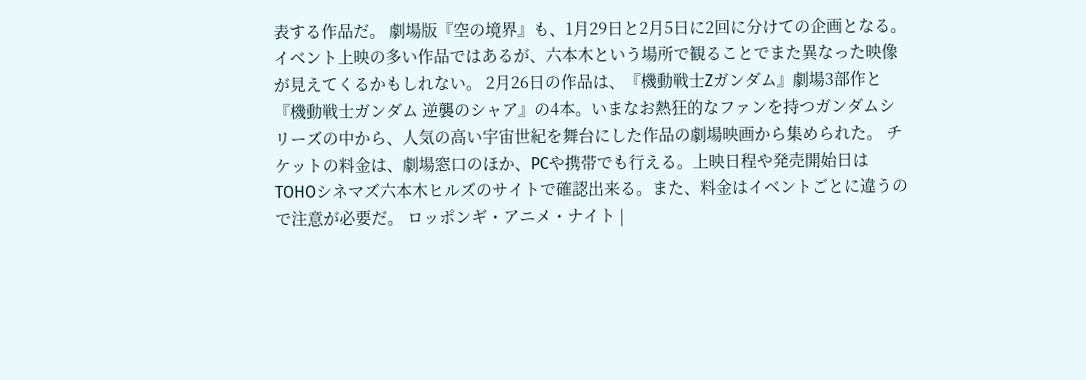表する作品だ。 劇場版『空の境界』も、1月29日と2月5日に2回に分けての企画となる。イベント上映の多い作品ではあるが、六本木という場所で観ることでまた異なった映像が見えてくるかもしれない。 2月26日の作品は、『機動戦士Zガンダム』劇場3部作と『機動戦士ガンダム 逆襲のシャア』の4本。いまなお熱狂的なファンを持つガンダムシリーズの中から、人気の高い宇宙世紀を舞台にした作品の劇場映画から集められた。 チケットの料金は、劇場窓口のほか、PCや携帯でも行える。上映日程や発売開始日はTOHOシネマズ六本木ヒルズのサイトで確認出来る。また、料金はイベントごとに違うので注意が必要だ。 ロッポンギ・アニメ・ナイト |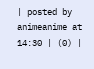| posted by animeanime at 14:30 | (0) |